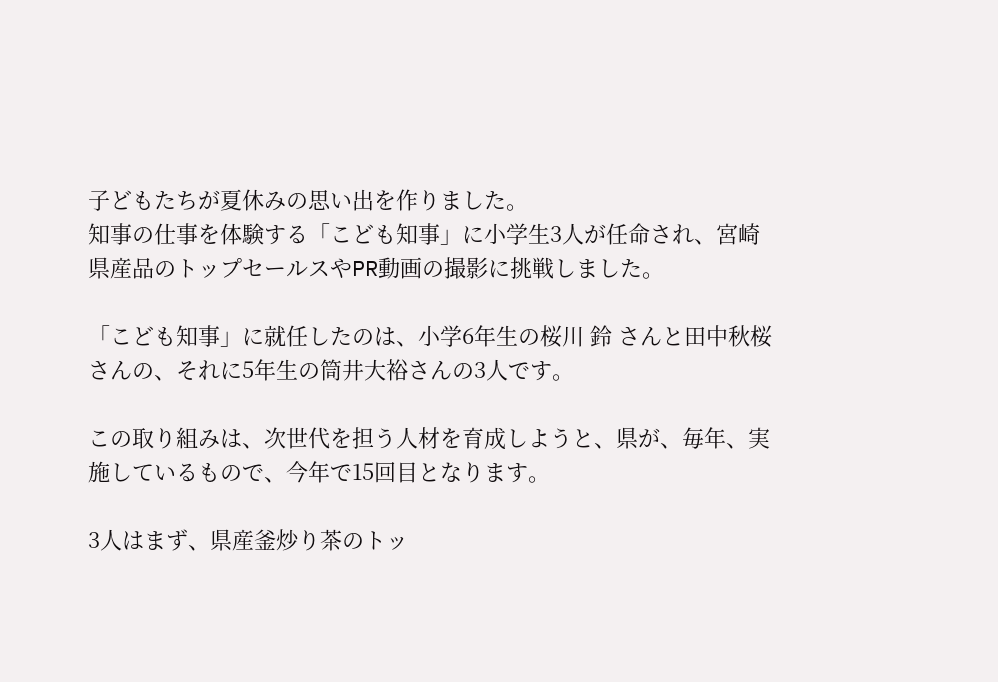子どもたちが夏休みの思い出を作りました。
知事の仕事を体験する「こども知事」に小学生3人が任命され、宮崎県産品のトップセールスやPR動画の撮影に挑戦しました。

「こども知事」に就任したのは、小学6年生の桜川 鈴 さんと田中秋桜さんの、それに5年生の筒井大裕さんの3人です。

この取り組みは、次世代を担う人材を育成しようと、県が、毎年、実施しているもので、今年で15回目となります。

3人はまず、県産釜炒り茶のトッ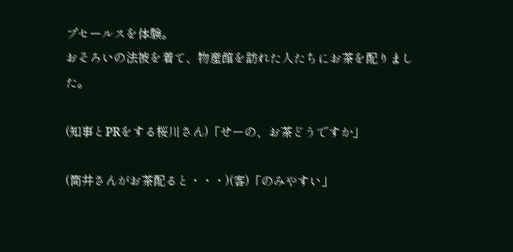プセールスを体験。
おそろいの法被を着て、物産館を訪れた人たちにお茶を配りました。

(知事とPRをする桜川さん)「せーの、お茶どうですか」

(筒井さんがお茶配ると・・・)(客)「のみやすい」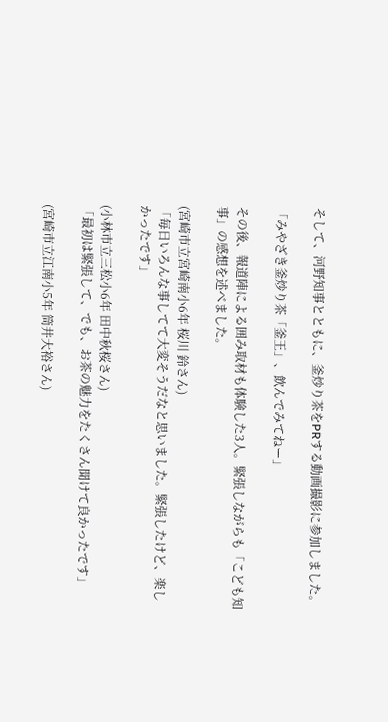そして、河野知事とともに、釜炒り茶をPRする動画撮影に参加しました。

「みやざき釜炒り茶「釜王」、飲んでみてねー」

その後、報道陣による囲み取材も体験した3人。緊張しながらも「こども知事」の感想を述べました。

(宮崎市立宮崎南小6年 桜川 鈴さん)
「毎日いろんな事してて大変そうだなと思いました。緊張したけど、楽しかったです」

(小林市立三松小6年 田中秋桜さん)
「最初は緊張して、でも、お茶の魅力をたくさん聞けて良かったです」

(宮崎市立江南小5年 筒井大裕さん)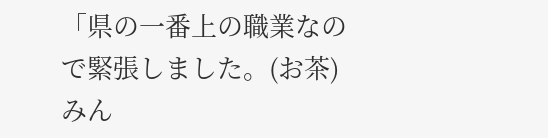「県の一番上の職業なので緊張しました。(お茶)みん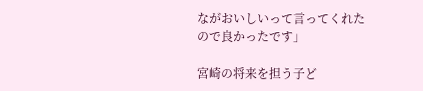ながおいしいって言ってくれたので良かったです」

宮崎の将来を担う子ど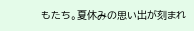もたち。夏休みの思い出が刻まれ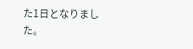た1日となりました。